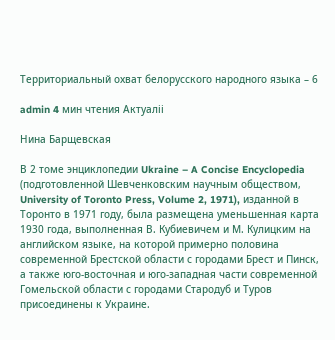Территориальный охват белорусского народного языка – 6

admin 4 мин чтения Актуаліі

Нина Барщевская

В 2 томе энциклопедии Ukraine – A Concise Encyclopedia (подготовленной Шевченковским научным обществом, University of Toronto Press, Volume 2, 1971), изданной в Торонто в 1971 году, была размещена уменьшенная карта 1930 года, выполненная В. Кубиевичем и М. Кулицким на английском языке, на которой примерно половина современной Брестской области с городами Брест и Пинск, а также юго-восточная и юго-западная части современной Гомельской области с городами Стародуб и Туров присоединены к Украине.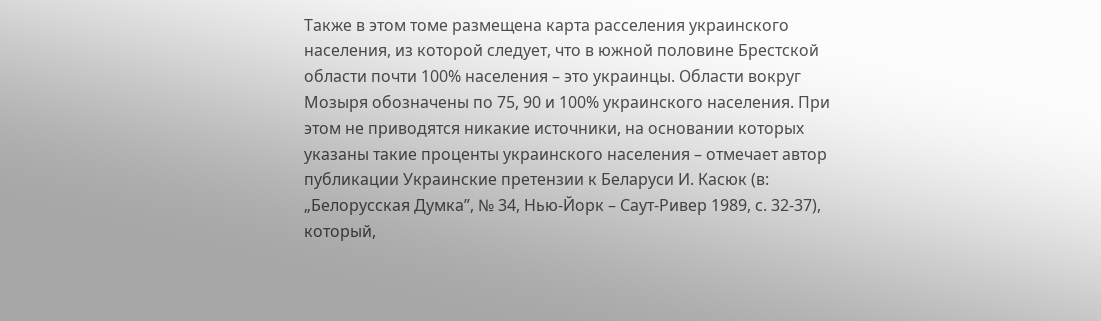Также в этом томе размещена карта расселения украинского населения, из которой следует, что в южной половине Брестской области почти 100% населения – это украинцы. Области вокруг Мозыря обозначены по 75, 90 и 100% украинского населения. При этом не приводятся никакие источники, на основании которых указаны такие проценты украинского населения – отмечает автор публикации Украинские претензии к Беларуси И. Касюк (в: „Белорусская Думка”, № 34, Нью-Йорк – Саут-Ривер 1989, с. 32-37), который,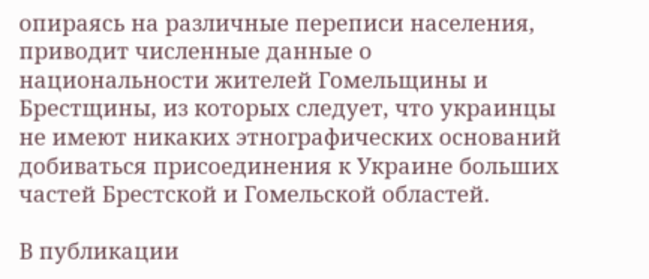опираясь на различные переписи населения, приводит численные данные о национальности жителей Гомельщины и Брестщины, из которых следует, что украинцы не имеют никаких этнографических оснований добиваться присоединения к Украине больших частей Брестской и Гомельской областей.

В публикации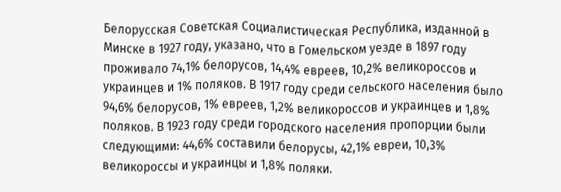Белорусская Советская Социалистическая Республика, изданной в Минске в 1927 году, указано, что в Гомельском уезде в 1897 году проживало 74,1% белорусов, 14,4% евреев, 10,2% великороссов и украинцев и 1% поляков. В 1917 году среди сельского населения было 94,6% белорусов, 1% евреев, 1,2% великороссов и украинцев и 1,8% поляков. В 1923 году среди городского населения пропорции были следующими: 44,6% составили белорусы, 42,1% евреи, 10,3% великороссы и украинцы и 1,8% поляки.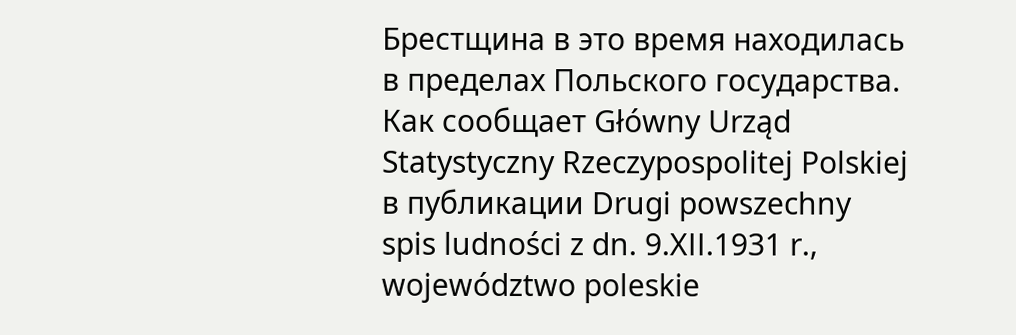Брестщина в это время находилась в пределах Польского государства. Как сообщает Główny Urząd Statystyczny Rzeczypospolitej Polskiej в публикации Drugi powszechny spis ludności z dn. 9.XІІ.1931 r., województwo poleskie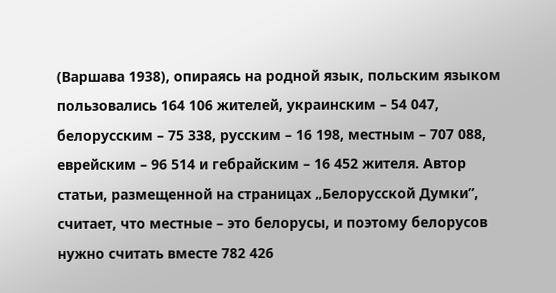(Варшава 1938), опираясь на родной язык, польским языком пользовались 164 106 жителей, украинским – 54 047, белорусским – 75 338, русским – 16 198, местным – 707 088, еврейским – 96 514 и гебрайским – 16 452 жителя. Автор статьи, размещенной на страницах „Белорусской Думки”, считает, что местные – это белорусы, и поэтому белорусов нужно считать вместе 782 426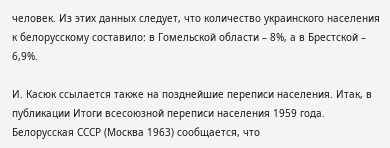человек. Из этих данных следует, что количество украинского населения к белорусскому составило: в Гомельской области – 8%, а в Брестской – 6,9%.

И. Касюк ссылается также на позднейшие переписи населения. Итак, в публикации Итоги всесоюзной переписи населения 1959 года. Белорусская СССР (Москва 1963) сообщается, что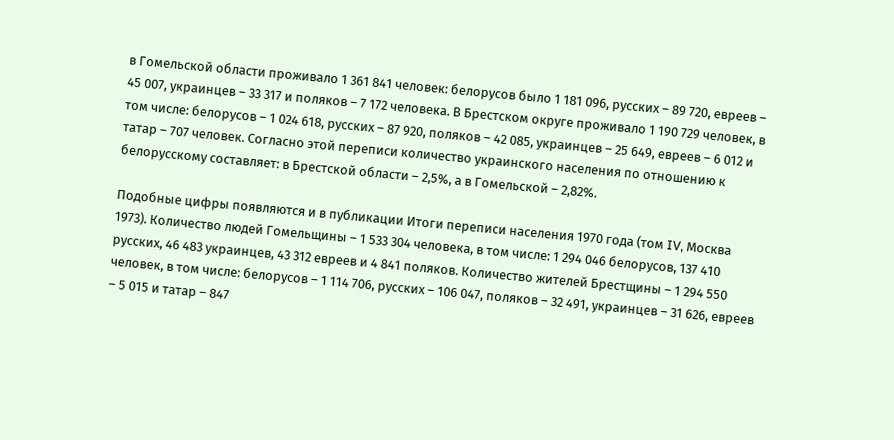в Гомельской области проживало 1 361 841 человек: белорусов было 1 181 096, русских – 89 720, евреев – 45 007, украинцев – 33 317 и поляков – 7 172 человека. В Брестском округе проживало 1 190 729 человек, в том числе: белорусов – 1 024 618, русских – 87 920, поляков – 42 085, украинцев – 25 649, евреев – 6 012 и татар – 707 человек. Согласно этой переписи количество украинского населения по отношению к белорусскому составляет: в Брестской области – 2,5%, а в Гомельской – 2,82%.

Подобные цифры появляются и в публикации Итоги переписи населения 1970 года (том IV, Москва 1973). Количество людей Гомельщины – 1 533 304 человека, в том числе: 1 294 046 белорусов, 137 410 русских, 46 483 украинцев, 43 312 евреев и 4 841 поляков. Количество жителей Брестщины – 1 294 550 человек, в том числе: белорусов – 1 114 706, русских – 106 047, поляков – 32 491, украинцев – 31 626, евреев – 5 015 и татар – 847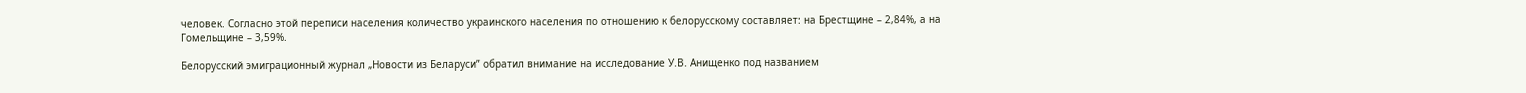человек. Согласно этой переписи населения количество украинского населения по отношению к белорусскому составляет: на Брестщине – 2,84%, а на Гомельщине – 3,59%.

Белорусский эмиграционный журнал „Новости из Беларуси” обратил внимание на исследование У.В. Анищенко под названием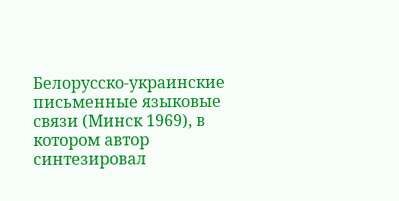Белорусско-украинские письменные языковые связи (Минск 1969), в котором автор синтезировал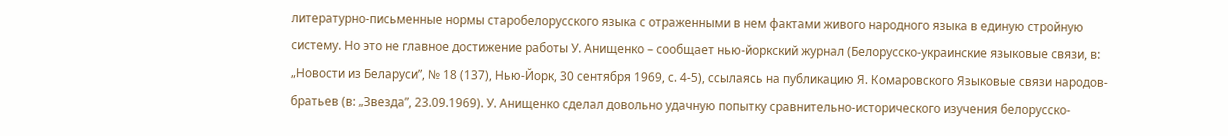литературно-письменные нормы старобелорусского языка с отраженными в нем фактами живого народного языка в единую стройную систему. Но это не главное достижение работы У. Анищенко – сообщает нью-йоркский журнал (Белорусско-украинские языковые связи, в: „Новости из Беларуси”, № 18 (137), Нью-Йорк, 30 сентября 1969, с. 4-5), ссылаясь на публикацию Я. Комаровского Языковые связи народов-братьев (в: „Звезда”, 23.09.1969). У. Анищенко сделал довольно удачную попытку сравнительно-исторического изучения белорусско-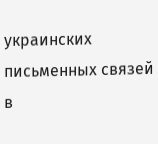украинских письменных связей в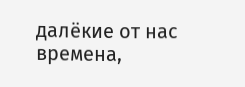далёкие от нас времена,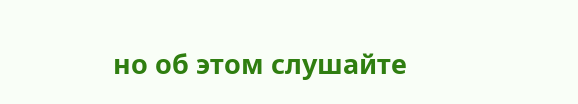но об этом слушайте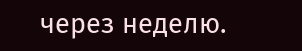через неделю.